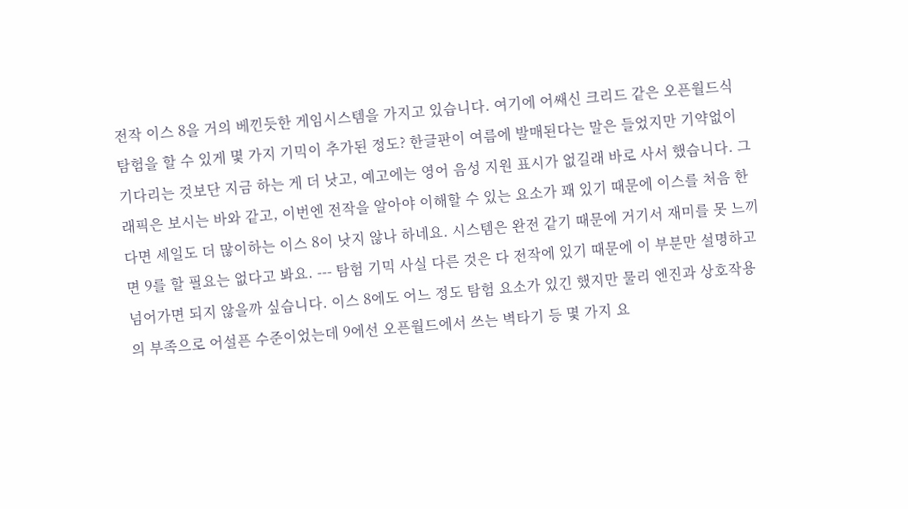전작 이스 8을 거의 베낀듯한 게임시스템을 가지고 있습니다. 여기에 어쌔신 크리드 같은 오픈월드식 탐험을 할 수 있게 몇 가지 기믹이 추가된 정도? 한글판이 여름에 발매된다는 말은 들었지만 기약없이 기다리는 것보단 지금 하는 게 더 낫고, 예고에는 영어 음성 지원 표시가 없길래 바로 사서 했습니다. 그래픽은 보시는 바와 같고, 이번엔 전작을 알아야 이해할 수 있는 요소가 꽤 있기 때문에 이스를 처음 한다면 세일도 더 많이하는 이스 8이 낫지 않나 하네요. 시스템은 완전 같기 때문에 거기서 재미를 못 느끼면 9를 할 필요는 없다고 봐요. --- 탐험 기믹 사실 다른 것은 다 전작에 있기 때문에 이 부분만 설명하고 넘어가면 되지 않을까 싶습니다. 이스 8에도 어느 정도 탐험 요소가 있긴 했지만 물리 엔진과 상호작용의 부족으로 어설픈 수준이었는데 9에선 오픈월드에서 쓰는 벽타기 등 몇 가지 요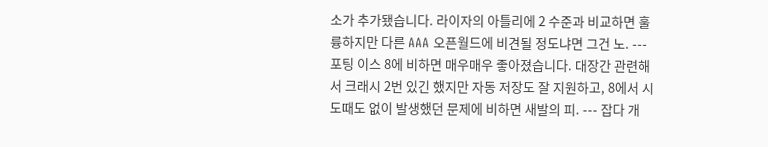소가 추가됐습니다. 라이자의 아틀리에 2 수준과 비교하면 훌륭하지만 다른 AAA 오픈월드에 비견될 정도냐면 그건 노. --- 포팅 이스 8에 비하면 매우매우 좋아졌습니다. 대장간 관련해서 크래시 2번 있긴 했지만 자동 저장도 잘 지원하고, 8에서 시도때도 없이 발생했던 문제에 비하면 새발의 피. --- 잡다 개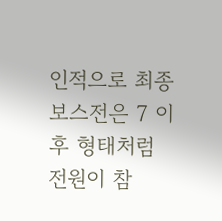인적으로 최종 보스전은 7 이후 형태처럼 전원이 참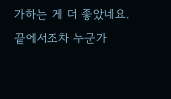가하는 게 더 좋았네요. 끝에서조차 누군가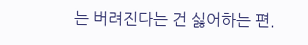는 버려진다는 건 싫어하는 편.